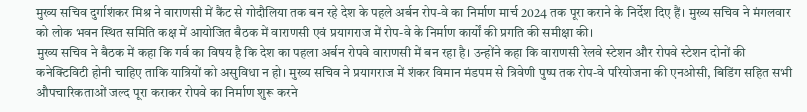मुख्य सचिव दुर्गाशंकर मिश्र ने वाराणसी में कैंट से गोदौलिया तक बन रहे देश के पहले अर्बन रोप-वे का निर्माण मार्च 2024 तक पूरा कराने के निर्देश दिए हैं। मुख्य सचिव ने मंगलवार को लोक भवन स्थित समिति कक्ष में आयोजित बैठक में वाराणसी एवं प्रयागराज में रोप-वे के निर्माण कार्यों की प्रगति की समीक्षा की।
मुख्य सचिव ने बैठक में कहा कि गर्व का विषय है कि देश का पहला अर्बन रोपवे वाराणसी में बन रहा है। उन्होंने कहा कि वाराणसी रेलवे स्टेशन और रोपवे स्टेशन दोनों की कनेक्टिविटी होनी चाहिए ताकि यात्रियों को असुविधा न हो। मुख्य सचिव ने प्रयागराज में शंकर विमान मंडपम से त्रिवेणी पुष्प तक रोप-वे परियोजना की एनओसी, बिडिंग सहित सभी औपचारिकताओं जल्द पूरा कराकर रोपवे का निर्माण शुरू करने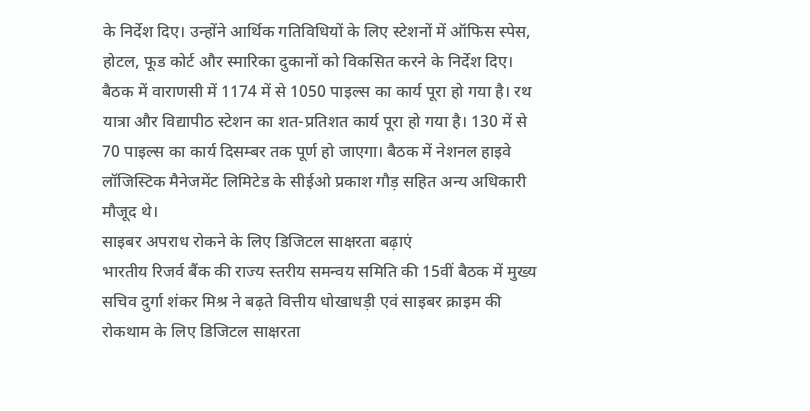के निर्देश दिए। उन्होंने आर्थिक गतिविधियों के लिए स्टेशनों में ऑफिस स्पेस, होटल, फूड कोर्ट और स्मारिका दुकानों को विकसित करने के निर्देश दिए।
बैठक में वाराणसी में 1174 में से 1050 पाइल्स का कार्य पूरा हो गया है। रथ यात्रा और विद्यापीठ स्टेशन का शत-प्रतिशत कार्य पूरा हो गया है। 130 में से 70 पाइल्स का कार्य दिसम्बर तक पूर्ण हो जाएगा। बैठक में नेशनल हाइवे लॉजिस्टिक मैनेजमेंट लिमिटेड के सीईओ प्रकाश गौड़ सहित अन्य अधिकारी मौजूद थे।
साइबर अपराध रोकने के लिए डिजिटल साक्षरता बढ़ाएं
भारतीय रिजर्व बैंक की राज्य स्तरीय समन्वय समिति की 15वीं बैठक में मुख्य सचिव दुर्गा शंकर मिश्र ने बढ़ते वित्तीय धोखाधड़ी एवं साइबर क्राइम की रोकथाम के लिए डिजिटल साक्षरता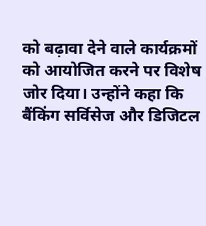को बढ़ावा देने वाले कार्यक्रमों को आयोजित करने पर विशेष जोर दिया। उन्होंने कहा कि बैंकिंग सर्विसेज और डिजिटल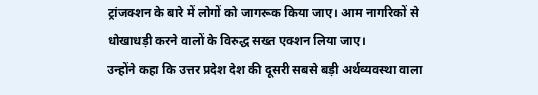ट्रांजक्शन के बारे में लोगों को जागरूक किया जाए। आम नागरिकों से धोखाधड़ी करने वालों के विरुद्ध सख्त एक्शन लिया जाए।
उन्होंने कहा कि उत्तर प्रदेश देश की दूसरी सबसे बड़ी अर्थव्यवस्था वाला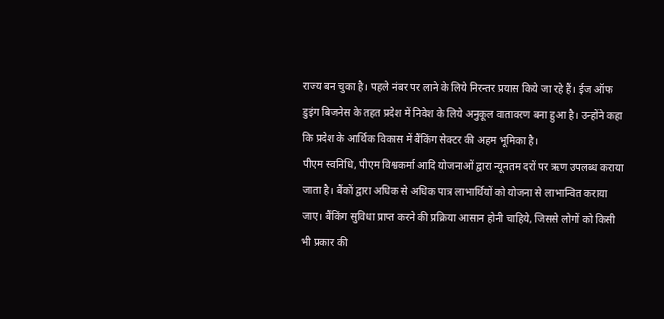राज्य बन चुका है। पहले नंबर पर लाने के लिये निरन्तर प्रयास किये जा रहे हैं। ईज ऑफ डुइंग बिजनेस के तहत प्रदेश में निवेश के लिये अनुकूल वातावरण बना हुआ है। उन्होंने कहा कि प्रदेश के आर्थिक विकास में बैंकिंग सेक्टर की अहम भूमिका है।
पीएम स्वनिधि, पीएम विश्वकर्मा आदि योजनाओं द्वारा न्यूनतम दरों पर ऋण उपलब्ध कराया जाता है। बैंकों द्वारा अधिक से अधिक पात्र लाभार्थियों को योजना से लाभान्वित कराया जाए। बैंकिंग सुविधा प्राप्त करने की प्रक्रिया आसान होनी चाहिये, जिससे लोगों को किसी भी प्रकार की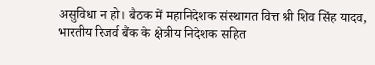असुविधा न हो। बैठक में महानिदेशक संस्थागत वित्त श्री शिव सिंह यादव, भारतीय रिजर्व बैंक के क्षेत्रीय निदेशक सहित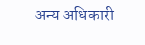अन्य अधिकारी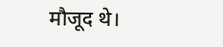मौजूद थे।